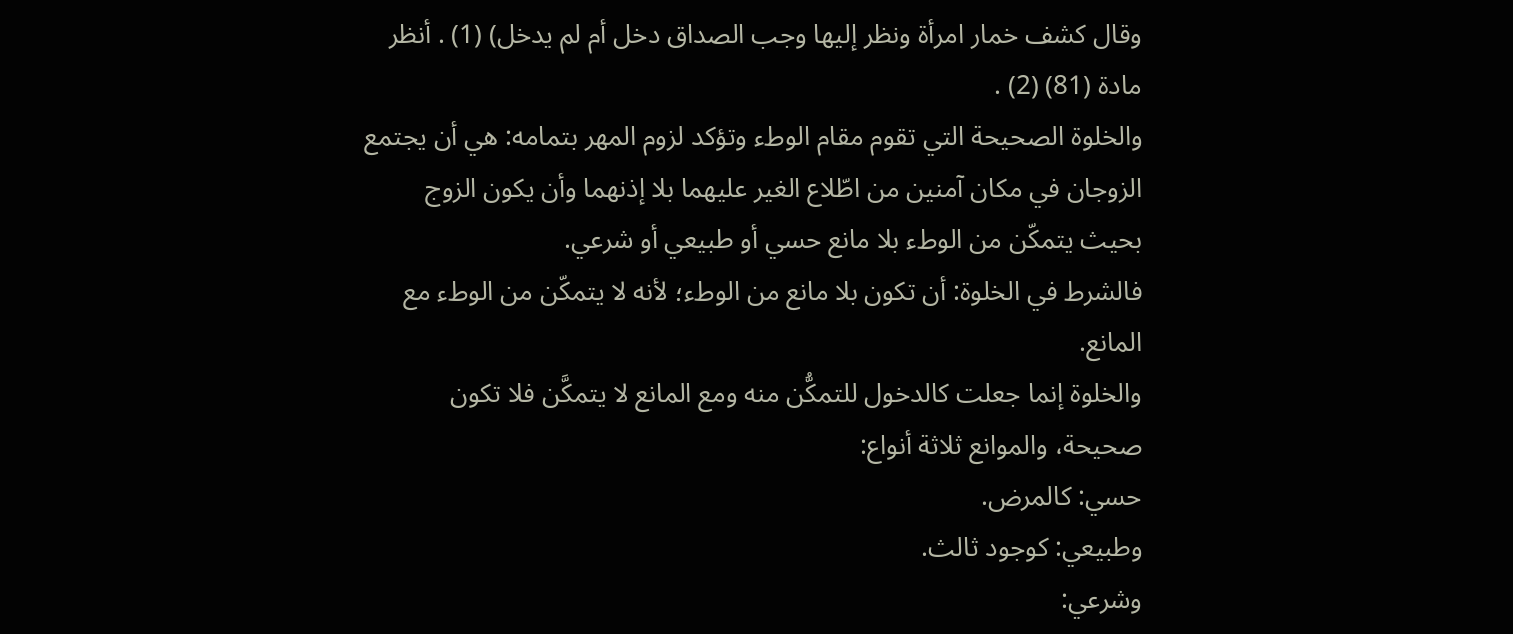وقال كشف خمار امرأة ونظر إليها وجب الصداق دخل أم لم يدخل) (1) . أنظر مادة (81) (2) .
والخلوة الصحيحة التي تقوم مقام الوطء وتؤكد لزوم المهر بتمامه: هي أن يجتمع الزوجان في مكان آمنين من اطّلاع الغير عليهما بلا إذنهما وأن يكون الزوج بحيث يتمكّن من الوطء بلا مانع حسي أو طبيعي أو شرعي.
فالشرط في الخلوة: أن تكون بلا مانع من الوطء؛ لأنه لا يتمكّن من الوطء مع المانع.
والخلوة إنما جعلت كالدخول للتمكُّن منه ومع المانع لا يتمكَّن فلا تكون صحيحة، والموانع ثلاثة أنواع:
حسي: كالمرض.
وطبيعي: كوجود ثالث.
وشرعي: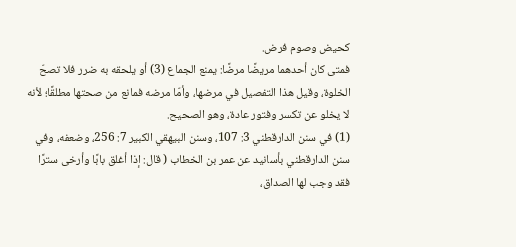كحيض وصوم فرض.
فمتى كان أحدهما مريضًا مرضًا: يمنع الجماع (3) أو يلحقه به ضرر فلا تصحّ الخلوة، وقيل هذا التفصيل في مرضها، وأمّا مرضه فمانع من صحتها مطلقًا؛ لأنه لا يخلو عن تكسر وفتور عادة، وهو الصحيح.
(1) في سنن الدارقطني 3: 107، وسنن البيهقي الكبير 7: 256، وضعفه، وفي سنن الدارقطني بأسانيد عن عمر بن الخطاب ( قال: إذا أغلق بابًا وأرخى سترًا فقد وجب لها الصداق،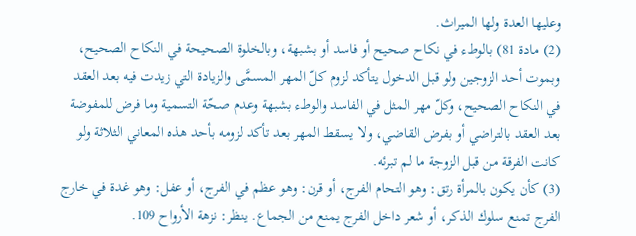وعليها العدة ولها الميراث.
(2) مادة 81) بالوطء في نكاح صحيح أو فاسد أو بشبهة، وبالخلوة الصحيحة في النكاح الصحيح، وبموت أحد الزوجين ولو قبل الدخول يتأكد لزوم كلّ المهر المسمَّى والزيادة التي زيدت فيه بعد العقد في النكاح الصحيح، وكلّ مهر المثل في الفاسد والوطء بشبهة وعدم صحّة التسمية وما فرض للمفوضة بعد العقد بالتراضي أو بفرض القاضي، ولا يسقط المهر بعد تأكد لزومه بأحد هذه المعاني الثلاثة ولو كانت الفرقة من قبل الزوجة ما لم تبرئه.
(3) كأن يكون بالمرأة رتق: وهو التحام الفرج، أو قرن: وهو عظم في الفرج، أو عفل: وهو غدة في خارج الفرج تمنع سلوك الذكر، أو شعر داخل الفرج يمنع من الجماع. ينظر: نزهة الأرواح 109.